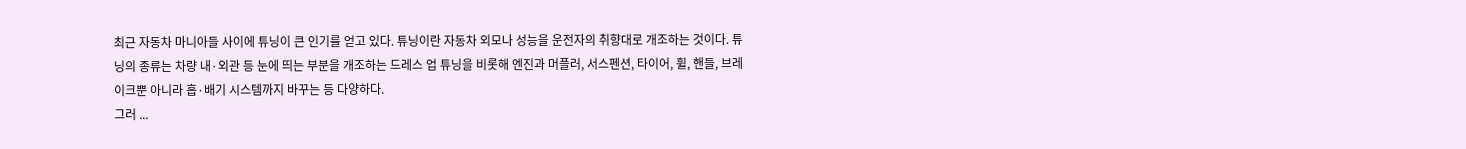최근 자동차 마니아들 사이에 튜닝이 큰 인기를 얻고 있다. 튜닝이란 자동차 외모나 성능을 운전자의 취향대로 개조하는 것이다. 튜닝의 종류는 차량 내·외관 등 눈에 띄는 부분을 개조하는 드레스 업 튜닝을 비롯해 엔진과 머플러, 서스펜션, 타이어, 휠, 핸들, 브레이크뿐 아니라 흡·배기 시스템까지 바꾸는 등 다양하다.
그러 ...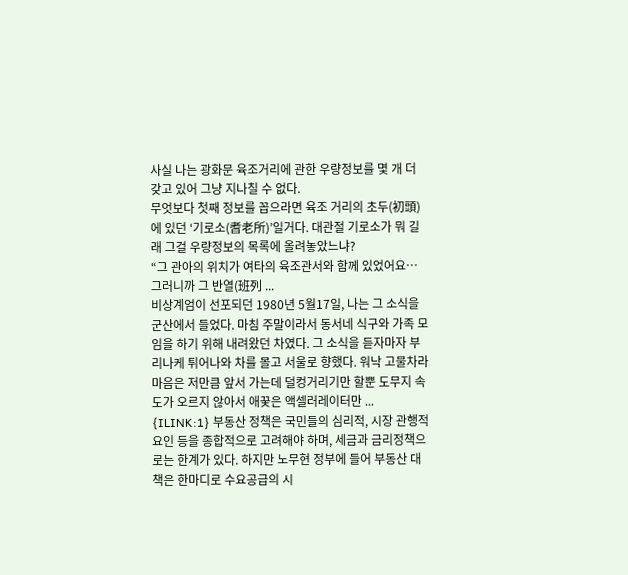사실 나는 광화문 육조거리에 관한 우량정보를 몇 개 더 갖고 있어 그냥 지나칠 수 없다.
무엇보다 첫째 정보를 꼽으라면 육조 거리의 초두(初頭)에 있던 ‘기로소(耆老所)’일거다. 대관절 기로소가 뭐 길래 그걸 우량정보의 목록에 올려놓았느냐?
“그 관아의 위치가 여타의 육조관서와 함께 있었어요… 그러니까 그 반열(班列 ...
비상계엄이 선포되던 1980년 5월17일, 나는 그 소식을 군산에서 들었다. 마침 주말이라서 동서네 식구와 가족 모임을 하기 위해 내려왔던 차였다. 그 소식을 듣자마자 부리나케 튀어나와 차를 몰고 서울로 향했다. 워낙 고물차라 마음은 저만큼 앞서 가는데 덜컹거리기만 할뿐 도무지 속도가 오르지 않아서 애꿎은 액셀러레이터만 ...
{ILINK:1} 부동산 정책은 국민들의 심리적, 시장 관행적 요인 등을 종합적으로 고려해야 하며, 세금과 금리정책으로는 한계가 있다. 하지만 노무현 정부에 들어 부동산 대책은 한마디로 수요공급의 시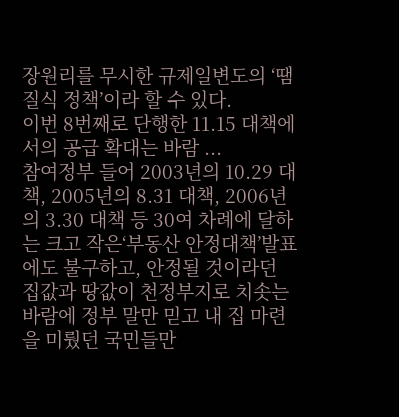장원리를 무시한 규제일변도의 ‘땜질식 정책’이라 할 수 있다.
이번 8번째로 단행한 11.15 대책에서의 공급 확대는 바람 ...
참여정부 들어 2003년의 10.29 대책, 2005년의 8.31 대책, 2006년의 3.30 대책 등 30여 차례에 달하는 크고 작은‘부동산 안정대책’발표에도 불구하고, 안정될 것이라던 집값과 땅값이 천정부지로 치솟는 바람에 정부 말만 믿고 내 집 마련을 미뤘던 국민들만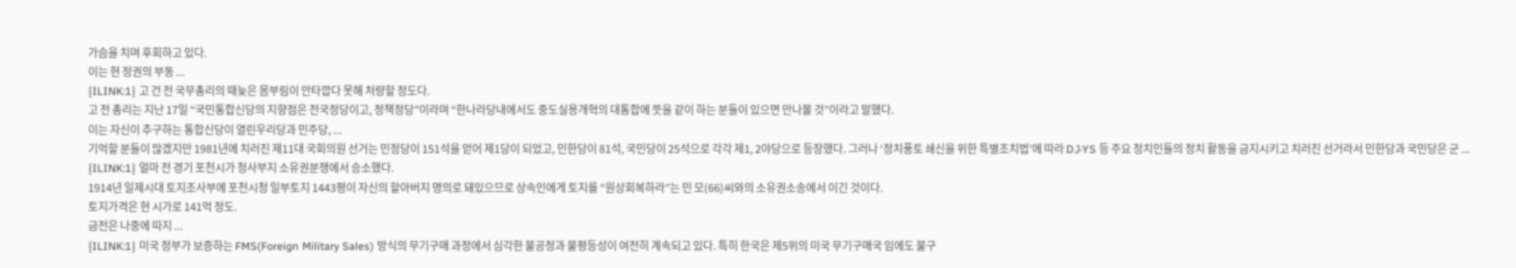가슴을 치며 후회하고 있다.
이는 현 정권의 부동 ...
{ILINK:1} 고 건 전 국무총리의 때늦은 몸부림이 안타깝다 못해 처량할 정도다.
고 전 총리는 지난 17일 “국민통합신당의 지향점은 전국정당이고, 정책정당”이라며 “한나라당내에서도 중도실용개혁의 대통합에 뜻을 같이 하는 분들이 있으면 만나볼 것”이라고 말했다.
이는 자신이 추구하는 통합신당이 열린우리당과 민주당, ...
기억할 분들이 많겠지만 1981년에 치러진 제11대 국회의원 선거는 민정당이 151석을 얻어 제1당이 되었고, 민한당이 81석, 국민당이 25석으로 각각 제1, 2야당으로 등장했다. 그러나 ‘정치풍토 쇄신을 위한 특별조치법’에 따라 DJ·YS 등 주요 정치인들의 정치 활동을 금지시키고 치러진 선거라서 민한당과 국민당은 군 ...
{ILINK:1} 얼마 전 경기 포천시가 청사부지 소유권분쟁에서 승소했다.
1914년 일제시대 토지조사부에 포천시청 일부토지 1443평이 자신의 할아버지 명의로 돼있으므로 상속인에게 토지를 “원상회복하라”는 민 모(66)씨와의 소유권소송에서 이긴 것이다.
토지가격은 현 시가로 141억 정도.
금전은 나중에 따지 ...
{ILINK:1} 미국 정부가 보증하는 FMS(Foreign Military Sales) 방식의 무기구매 과정에서 심각한 불공정과 불평등성이 여전히 계속되고 있다. 특히 한국은 제5위의 미국 무기구매국 임에도 불구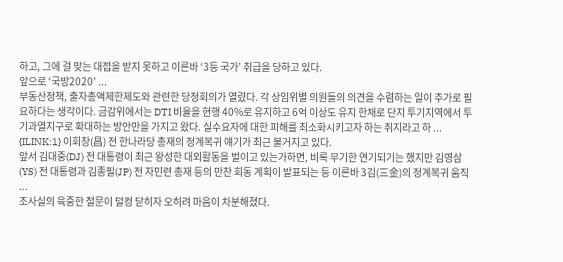하고, 그에 걸 맞는 대접을 받지 못하고 이른바 ‘3등 국가’ 취급을 당하고 있다.
앞으로 ‘국방2020’ ...
부동산정책, 출자총액제한제도와 관련한 당정회의가 열렸다. 각 상임위별 의원들의 의견을 수렴하는 일이 추가로 필요하다는 생각이다. 금감위에서는 DTI 비율을 현행 40%로 유지하고 6억 이상도 유지 한채로 단지 투기지역에서 투기과열지구로 확대하는 방안만을 가지고 왔다. 실수요자에 대한 피해를 최소화시키고자 하는 취지라고 하 ...
{ILINK:1} 이회창(昌) 전 한나라당 총재의 정계복귀 얘기가 최근 불거지고 있다.
앞서 김대중(DJ) 전 대통령이 최근 왕성한 대외활동을 벌이고 있는가하면, 비록 무기한 연기되기는 했지만 김영삼(YS) 전 대통령과 김종필(JP) 전 자민련 총재 등의 만찬 회동 계획이 발표되는 등 이른바 3김(三金)의 정계복귀 움직 ...
조사실의 육중한 철문이 덜컹 닫히자 오히려 마음이 차분해졌다.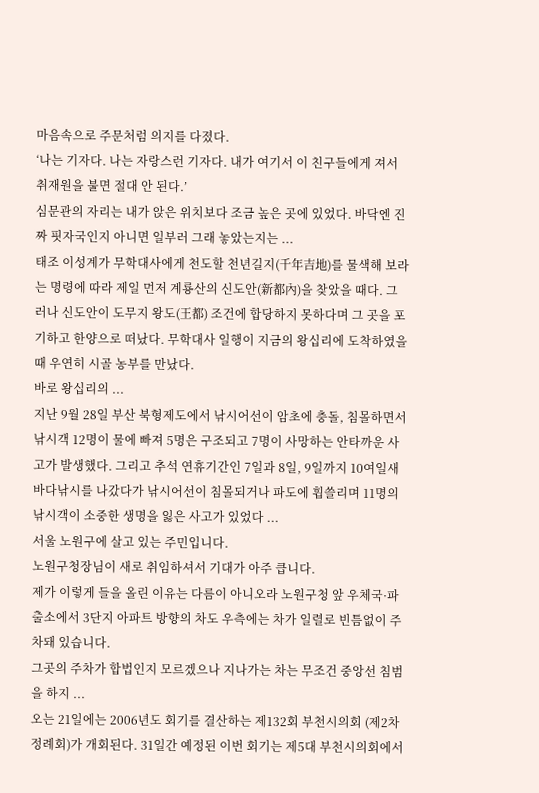마음속으로 주문처럼 의지를 다졌다.
‘나는 기자다. 나는 자랑스런 기자다. 내가 여기서 이 친구들에게 져서 취재원을 불면 절대 안 된다.’
심문관의 자리는 내가 앉은 위치보다 조금 높은 곳에 있었다. 바닥엔 진짜 핏자국인지 아니면 일부러 그래 놓았는지는 ...
태조 이성계가 무학대사에게 천도할 천년길지(千年吉地)를 물색해 보라는 명령에 따라 제일 먼저 계룡산의 신도안(新都內)을 찾았을 때다. 그러나 신도안이 도무지 왕도(王都) 조건에 합당하지 못하다며 그 곳을 포기하고 한양으로 떠났다. 무학대사 일행이 지금의 왕십리에 도착하였을 때 우연히 시골 농부를 만났다.
바로 왕십리의 ...
지난 9월 28일 부산 북형제도에서 낚시어선이 암초에 충돌, 침몰하면서 낚시객 12명이 물에 빠져 5명은 구조되고 7명이 사망하는 안타까운 사고가 발생했다. 그리고 추석 연휴기간인 7일과 8일, 9일까지 10여일새 바다낚시를 나갔다가 낚시어선이 침몰되거나 파도에 휩쓸리며 11명의 낚시객이 소중한 생명을 잃은 사고가 있었다 ...
서울 노원구에 살고 있는 주민입니다.
노원구청장님이 새로 취임하셔서 기대가 아주 큽니다.
제가 이렇게 들을 올린 이유는 다름이 아니오라 노원구청 앞 우체국·파출소에서 3단지 아파트 방향의 차도 우측에는 차가 일렬로 빈틈없이 주차돼 있습니다.
그곳의 주차가 합법인지 모르겠으나 지나가는 차는 무조건 중앙선 침범을 하지 ...
오는 21일에는 2006년도 회기를 결산하는 제132회 부천시의회 (제2차 정례회)가 개회된다. 31일간 예정된 이번 회기는 제5대 부천시의회에서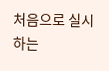처음으로 실시하는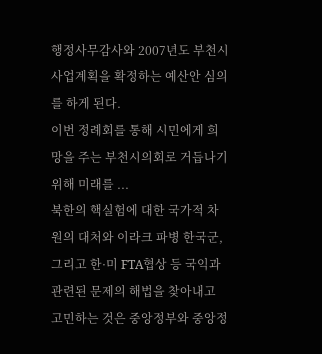행정사무감사와 2007년도 부천시 사업계획을 확정하는 예산안 심의를 하게 된다.
이번 정례회를 통해 시민에게 희망을 주는 부천시의회로 거듭나기 위해 미래를 ...
북한의 핵실험에 대한 국가적 차원의 대처와 이라크 파병 한국군, 그리고 한·미 FTA협상 등 국익과 관련된 문제의 해법을 찾아내고 고민하는 것은 중앙정부와 중앙정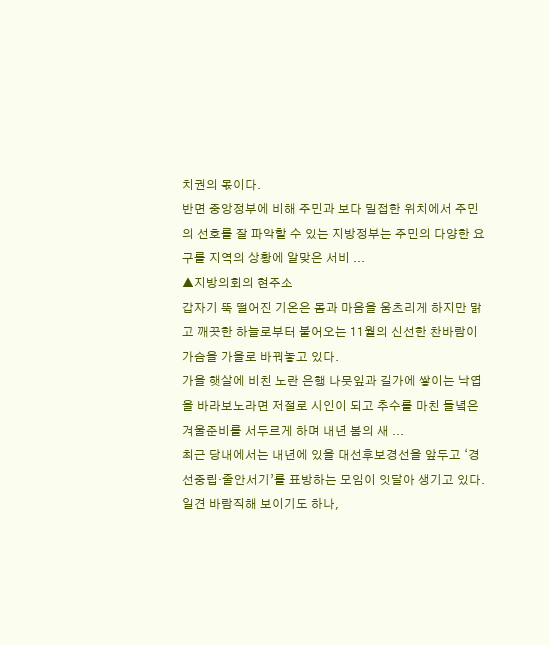치권의 몫이다.
반면 중앙정부에 비해 주민과 보다 밀접한 위치에서 주민의 선호를 잘 파악할 수 있는 지방정부는 주민의 다양한 요구를 지역의 상황에 알맞은 서비 ...
▲지방의회의 현주소
갑자기 뚝 떨어진 기온은 몸과 마음을 움츠리게 하지만 맑고 깨끗한 하늘로부터 불어오는 11월의 신선한 찬바람이 가슴을 가을로 바꿔놓고 있다.
가을 햇살에 비친 노란 은행 나뭇잎과 길가에 쌓이는 낙엽을 바라보노라면 저절로 시인이 되고 추수를 마친 들녘은 겨울준비를 서두르게 하며 내년 봄의 새 ...
최근 당내에서는 내년에 있을 대선후보경선을 앞두고 ‘경선중립·줄안서기’를 표방하는 모임이 잇달아 생기고 있다. 일견 바람직해 보이기도 하나,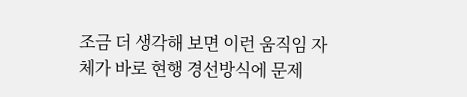조금 더 생각해 보면 이런 움직임 자체가 바로 현행 경선방식에 문제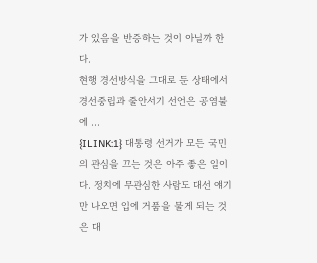가 있음을 반증하는 것이 아닐까 한다.
현행 경선방식을 그대로 둔 상태에서 경선중립과 줄안서기 선언은 공염불에 ...
{ILINK:1} 대통령 선거가 모든 국민의 관심을 끄는 것은 아주 좋은 일이다. 정치에 무관심한 사람도 대선 얘기만 나오면 입에 거품을 물게 되는 것은 대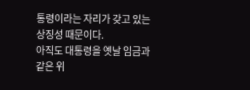통령이라는 자리가 갖고 있는 상징성 때문이다.
아직도 대통령을 옛날 임금과 같은 위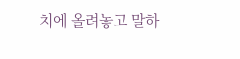치에 올려놓고 말하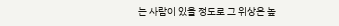는 사람이 있을 정도로 그 위상은 높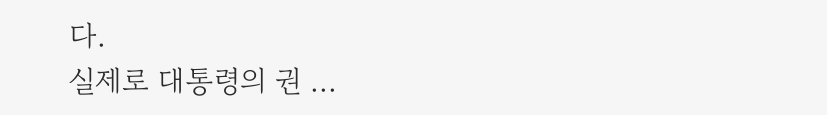다.
실제로 대통령의 권 ...